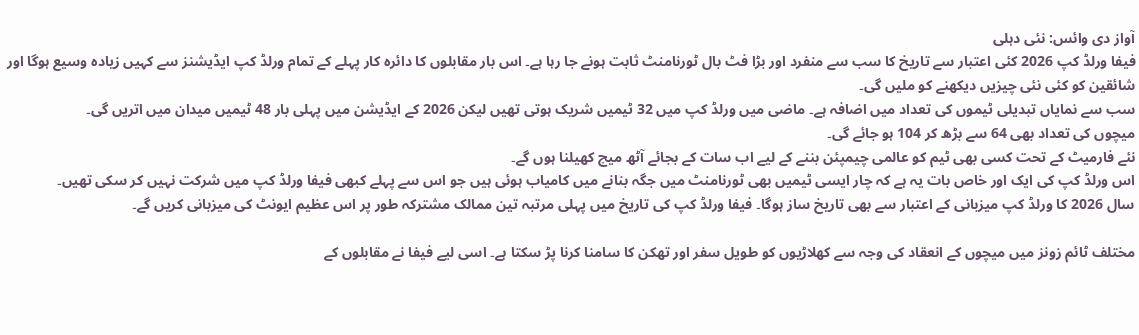آواز دی وائس: نئی دہلی
فیفا ورلڈ کپ 2026 کئی اعتبار سے تاریخ کا سب سے منفرد اور بڑا فٹ بال ٹورنامنٹ ثابت ہونے جا رہا ہے۔ اس بار مقابلوں کا دائرہ کار پہلے کے تمام ورلڈ کپ ایڈیشنز سے کہیں زیادہ وسیع ہوگا اور شائقین کو کئی نئی چیزیں دیکھنے کو ملیں گی۔
سب سے نمایاں تبدیلی ٹیموں کی تعداد میں اضافہ ہے۔ ماضی میں ورلڈ کپ میں 32 ٹیمیں شریک ہوتی تھیں لیکن 2026 کے ایڈیشن میں پہلی بار 48 ٹیمیں میدان میں اتریں گی۔
میچوں کی تعداد بھی 64 سے بڑھ کر 104 ہو جائے گی۔
نئے فارمیٹ کے تحت کسی بھی ٹیم کو عالمی چیمپئن بننے کے لیے اب سات کے بجائے آٹھ میچ کھیلنا ہوں گے۔
اس ورلڈ کپ کی ایک اور خاص بات یہ ہے کہ چار ایسی ٹیمیں بھی ٹورنامنٹ میں جگہ بنانے میں کامیاب ہوئی ہیں جو اس سے پہلے کبھی فیفا ورلڈ کپ میں شرکت نہیں کر سکی تھیں۔
سال 2026 کا ورلڈ کپ میزبانی کے اعتبار سے بھی تاریخ ساز ہوگا۔ فیفا ورلڈ کپ کی تاریخ میں پہلی مرتبہ تین ممالک مشترکہ طور پر اس عظیم ایونٹ کی میزبانی کریں گے۔

مختلف ٹائم زونز میں میچوں کے انعقاد کی وجہ سے کھلاڑیوں کو طویل سفر اور تھکن کا سامنا کرنا پڑ سکتا ہے۔ اسی لیے فیفا نے مقابلوں کے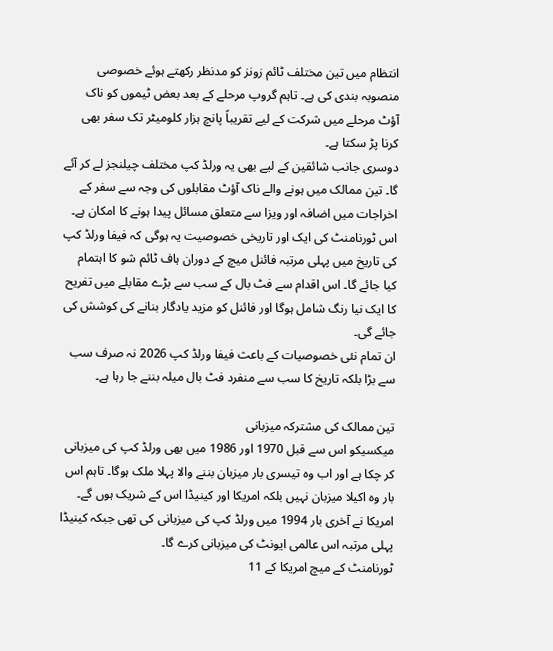انتظام میں تین مختلف ٹائم زونز کو مدنظر رکھتے ہوئے خصوصی منصوبہ بندی کی ہے۔ تاہم گروپ مرحلے کے بعد بعض ٹیموں کو ناک آؤٹ مرحلے میں شرکت کے لیے تقریباً پانچ ہزار کلومیٹر تک سفر بھی کرنا پڑ سکتا ہے۔
دوسری جانب شائقین کے لیے بھی یہ ورلڈ کپ مختلف چیلنجز لے کر آئے گا۔ تین ممالک میں ہونے والے ناک آؤٹ مقابلوں کی وجہ سے سفر کے اخراجات میں اضافہ اور ویزا سے متعلق مسائل پیدا ہونے کا امکان ہے۔
اس ٹورنامنٹ کی ایک اور تاریخی خصوصیت یہ ہوگی کہ فیفا ورلڈ کپ کی تاریخ میں پہلی مرتبہ فائنل میچ کے دوران ہاف ٹائم شو کا اہتمام کیا جائے گا۔ اس اقدام سے فٹ بال کے سب سے بڑے مقابلے میں تفریح کا ایک نیا رنگ شامل ہوگا اور فائنل کو مزید یادگار بنانے کی کوشش کی جائے گی۔
ان تمام نئی خصوصیات کے باعث فیفا ورلڈ کپ 2026 نہ صرف سب سے بڑا بلکہ تاریخ کا سب سے منفرد فٹ بال میلہ بننے جا رہا ہے۔

تین ممالک کی مشترکہ میزبانی
میکسیکو اس سے قبل 1970 اور 1986 میں بھی ورلڈ کپ کی میزبانی کر چکا ہے اور اب وہ تیسری بار میزبان بننے والا پہلا ملک ہوگا۔ تاہم اس بار وہ اکیلا میزبان نہیں بلکہ امریکا اور کینیڈا اس کے شریک ہوں گے۔ امریکا نے آخری بار 1994 میں ورلڈ کپ کی میزبانی کی تھی جبکہ کینیڈا پہلی مرتبہ اس عالمی ایونٹ کی میزبانی کرے گا۔
ٹورنامنٹ کے میچ امریکا کے 11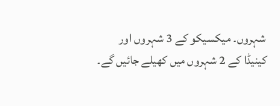شہروں۔ میکسیکو کے 3 شہروں اور کینیڈا کے 2 شہروں میں کھیلے جائیں گے۔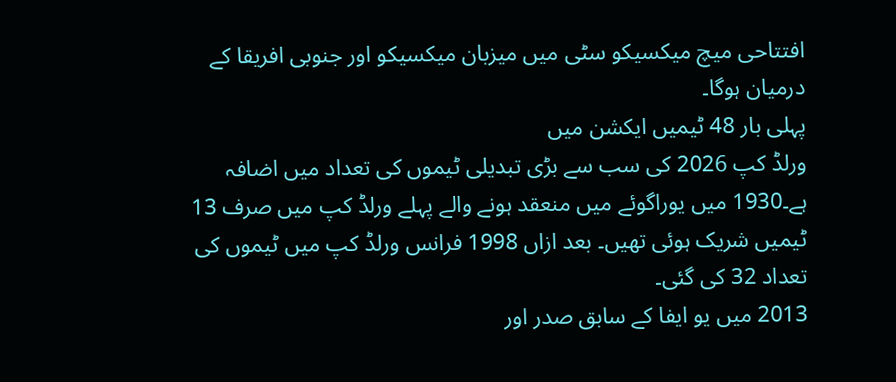افتتاحی میچ میکسیکو سٹی میں میزبان میکسیکو اور جنوبی افریقا کے درمیان ہوگا۔
پہلی بار 48 ٹیمیں ایکشن میں
ورلڈ کپ 2026 کی سب سے بڑی تبدیلی ٹیموں کی تعداد میں اضافہ ہے۔1930 میں یوراگوئے میں منعقد ہونے والے پہلے ورلڈ کپ میں صرف 13 ٹیمیں شریک ہوئی تھیں۔ بعد ازاں 1998 فرانس ورلڈ کپ میں ٹیموں کی تعداد 32 کی گئی۔
2013 میں یو ایفا کے سابق صدر اور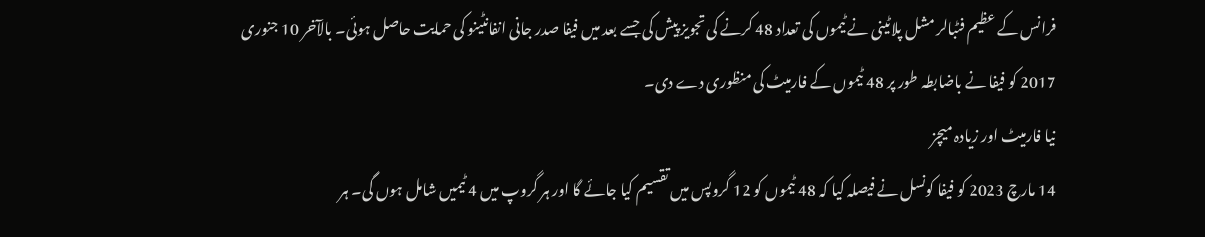فرانس کے عظیم فٹبالر مشل پلاٹینی نے ٹیموں کی تعداد 48 کرنے کی تجویز پیش کی جسے بعد میں فیفا صدر جانی انفانٹینو کی حمایت حاصل ہوئی۔ بالآخر 10 جنوری 2017 کو فیفا نے باضابطہ طور پر 48 ٹیموں کے فارمیٹ کی منظوری دے دی۔
نیا فارمیٹ اور زیادہ میچز
14 مارچ 2023 کو فیفا کونسل نے فیصلہ کیا کہ 48 ٹیموں کو 12 گروپس میں تقسیم کیا جائے گا اور ہر گروپ میں 4 ٹیمیں شامل ہوں گی۔ ہر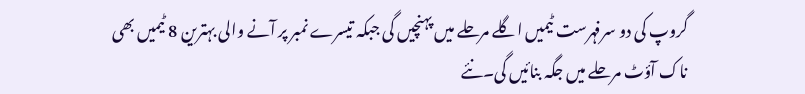گروپ کی دو سرفہرست ٹیمیں اگلے مرحلے میں پہنچیں گی جبکہ تیسرے نمبر پر آنے والی بہترین 8 ٹیمیں بھی ناک آؤٹ مرحلے میں جگہ بنائیں گی۔نئے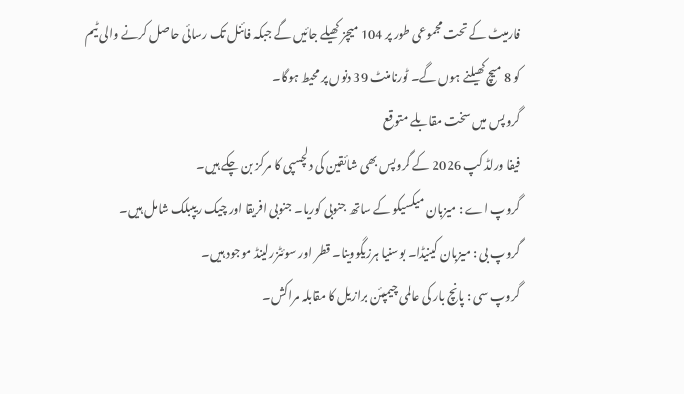فارمیٹ کے تحت مجموعی طور پر 104 میچز کھیلے جائیں گے جبکہ فائنل تک رسائی حاصل کرنے والی ٹیم کو 8 میچ کھیلنے ہوں گے۔ ٹورنامنٹ 39 دنوں پر محیط ہوگا۔
گروپس میں سخت مقابلے متوقع
فیفا ورلڈ کپ 2026 کے گروپس بھی شائقین کی دلچسپی کا مرکز بن چکے ہیں۔
گروپ اے : میزبان میکسیکو کے ساتھ جنوبی کوریا۔ جنوبی افریقا اور چیک ریپبلک شامل ہیں۔
گروپ بی : میزبان کینیڈا۔ بوسنیا ہرزیگووینا۔ قطر اور سوئٹزرلینڈ موجود ہیں۔
گروپ سی : پانچ بار کی عالمی چیمپئن برازیل کا مقابلہ مراکش۔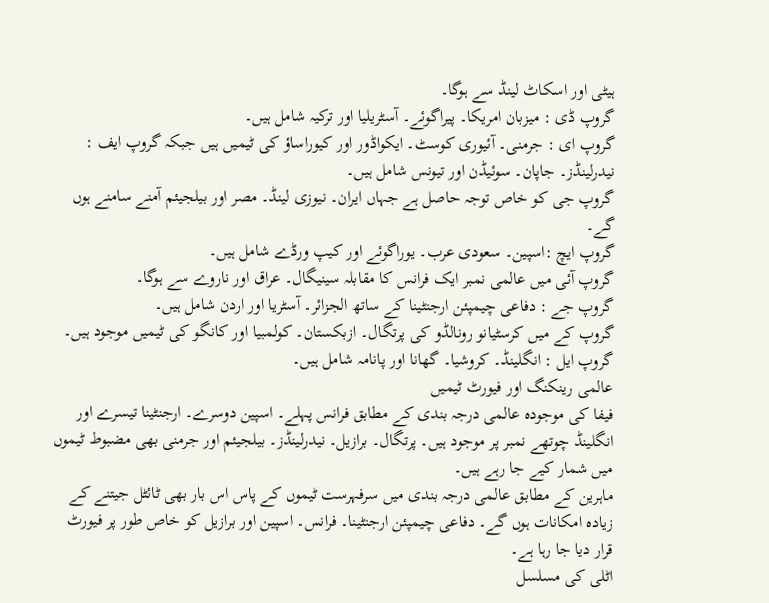ہیٹی اور اسکاٹ لینڈ سے ہوگا۔
گروپ ڈی : میزبان امریکا۔ پیراگوئے۔ آسٹریلیا اور ترکیہ شامل ہیں۔
گروپ ای : جرمنی۔ آئیوری کوسٹ۔ ایکواڈور اور کیوراساؤ کی ٹیمیں ہیں جبکہ گروپ ایف : نیدرلینڈز۔ جاپان۔ سوئیڈن اور تیونس شامل ہیں۔
گروپ جی کو خاص توجہ حاصل ہے جہاں ایران۔ نیوزی لینڈ۔ مصر اور بیلجیئم آمنے سامنے ہوں گے۔
گروپ ایچ :اسپین۔ سعودی عرب۔ یوراگوئے اور کیپ ورڈے شامل ہیں۔
گروپ آئی میں عالمی نمبر ایک فرانس کا مقابلہ سینیگال۔ عراق اور ناروے سے ہوگا۔
گروپ جے : دفاعی چیمپئن ارجنٹینا کے ساتھ الجزائر۔ آسٹریا اور اردن شامل ہیں۔
گروپ کے میں کرسٹیانو رونالڈو کی پرتگال۔ ازبکستان۔ کولمبیا اور کانگو کی ٹیمیں موجود ہیں۔
گروپ ایل : انگلینڈ۔ کروشیا۔ گھانا اور پانامہ شامل ہیں۔
عالمی رینکنگ اور فیورٹ ٹیمیں
فیفا کی موجودہ عالمی درجہ بندی کے مطابق فرانس پہلے۔ اسپین دوسرے۔ ارجنٹینا تیسرے اور انگلینڈ چوتھے نمبر پر موجود ہیں۔ پرتگال۔ برازیل۔ نیدرلینڈز۔ بیلجیئم اور جرمنی بھی مضبوط ٹیموں میں شمار کیے جا رہے ہیں۔
ماہرین کے مطابق عالمی درجہ بندی میں سرفہرست ٹیموں کے پاس اس بار بھی ٹائٹل جیتنے کے زیادہ امکانات ہوں گے۔ دفاعی چیمپئن ارجنٹینا۔ فرانس۔ اسپین اور برازیل کو خاص طور پر فیورٹ قرار دیا جا رہا ہے۔
اٹلی کی مسلسل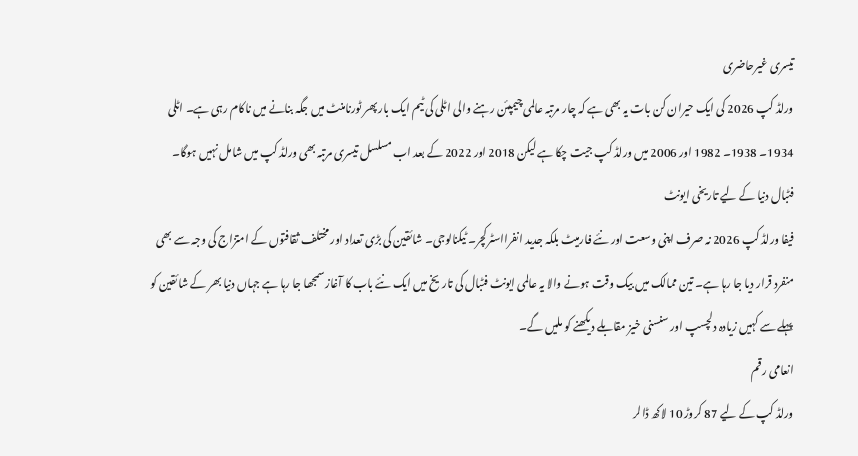تیسری غیرحاضری
ورلڈ کپ 2026 کی ایک حیران کن بات یہ بھی ہے کہ چار مرتبہ عالمی چیمپئن رہنے والی اٹلی کی ٹیم ایک بار پھر ٹورنامنٹ میں جگہ بنانے میں ناکام رہی ہے۔ اٹلی 1934۔ 1938۔ 1982 اور 2006 میں ورلڈ کپ جیت چکا ہے لیکن 2018 اور 2022 کے بعد اب مسلسل تیسری مرتبہ بھی ورلڈ کپ میں شامل نہیں ہوگا۔
فٹبال دنیا کے لیے تاریخی ایونٹ
فیفا ورلڈ کپ 2026 نہ صرف اپنی وسعت اور نئے فارمیٹ بلکہ جدید انفرااسٹرکچر۔ ٹیکنالوجی۔ شائقین کی بڑی تعداد اور مختلف ثقافتوں کے امتزاج کی وجہ سے بھی منفرد قرار دیا جا رہا ہے۔ تین ممالک میں بیک وقت ہونے والا یہ عالمی ایونٹ فٹبال کی تاریخ میں ایک نئے باب کا آغاز سمجھا جا رہا ہے جہاں دنیا بھر کے شائقین کو پہلے سے کہیں زیادہ دلچسپ اور سنسنی خیز مقابلے دیکھنے کو ملیں گے۔
انعامی رقم
ورلڈ کپ کے لیے 87 کروڑ 10 لاکھ ڈالر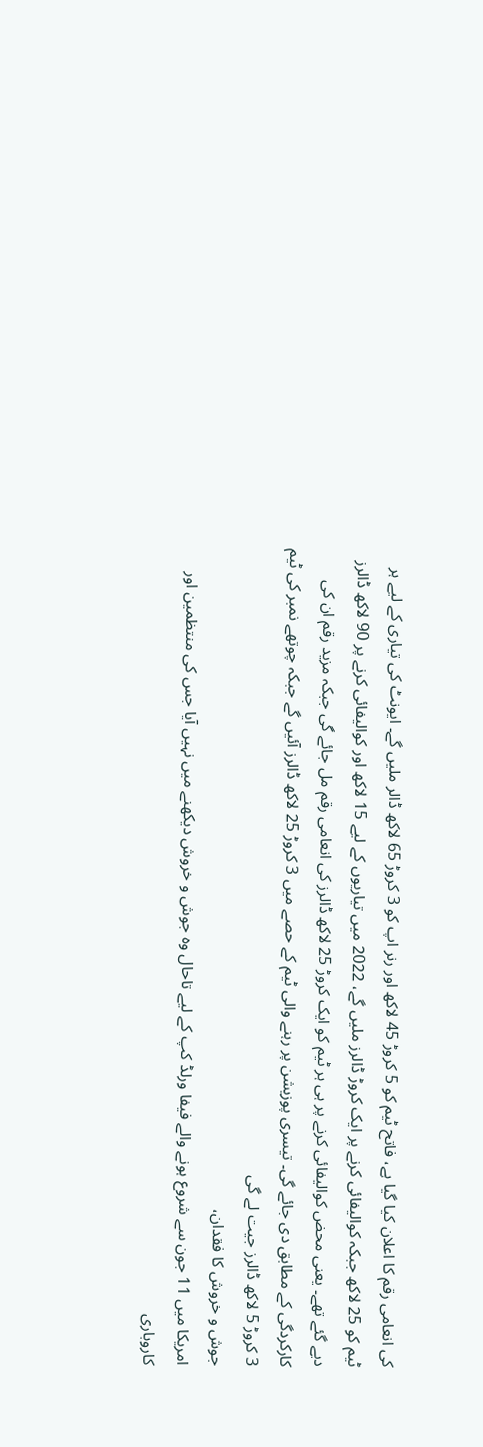کی انعامی رقم کا اعلان کیا گیا ہے، فاتح ٹیم کو 5 کروڑ 45 لاکھ اور رنر اپ کو 3 کروڑ 65 لاکھ ڈالر ملیں گے۔ ایونٹ کی تیاری کے لیے ہر ٹیم کو 25 لاکھ جبکہ کوالیفائی کرنے پر ایک کروڑ ڈالرز ملیں گے، 2022 میں تیاریوں کے لیے 15 لاکھ اور کوالیفائی کرنے پر 90 لاکھ ڈالرز دیے گئے تھے۔ یعنی محض کوالیفائی کرنے پر ہی ہر ٹیم کو ایک کروڑ 25 لاکھ ڈالرز کی انعامی رقم مل جائے گی جبکہ مزید رقم ان کی کارکردگی کے مطابق دی جائے گی۔ تیسری پوزیشن پر رہنے والی ٹیم کے حصے میں 3 کروڑ 25 لاکھ ڈالرز آئیں گے جبکہ چوتھے نمبر کی ٹیم 3 کروڑ 5 لاکھ ڈالرز جیت لے گی
جوش و خروش کا فقدان،
امریکا میں 11 جون سے شروع ہونے والے فیفا ورلڈ کپ کے لیے تاحال وہ جوش و خروش دیکھنے میں نہیں آیا جس کی منتظمین اور کاروباری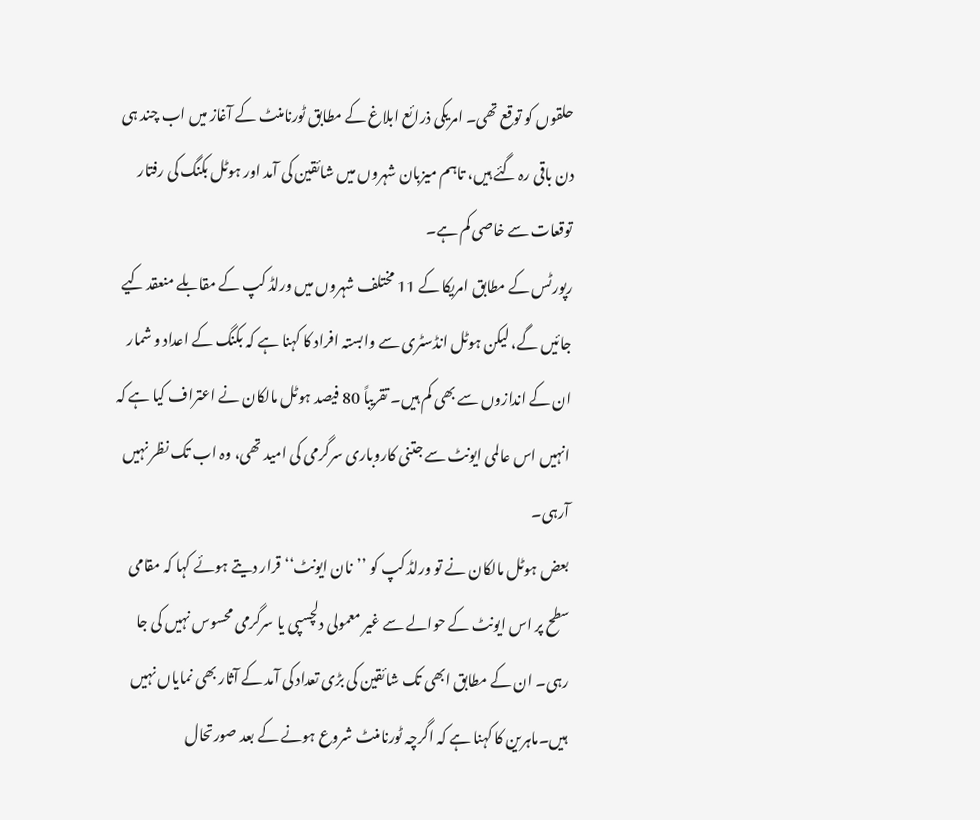حلقوں کو توقع تھی۔ امریکی ذرائع ابلاغ کے مطابق ٹورنامنٹ کے آغاز میں اب چند ہی دن باقی رہ گئے ہیں، تاہم میزبان شہروں میں شائقین کی آمد اور ہوٹل بکنگ کی رفتار توقعات سے خاصی کم ہے۔
رپورٹس کے مطابق امریکا کے 11 مختلف شہروں میں ورلڈ کپ کے مقابلے منعقد کیے جائیں گے، لیکن ہوٹل انڈسٹری سے وابستہ افراد کا کہنا ہے کہ بکنگ کے اعداد و شمار ان کے اندازوں سے بھی کم ہیں۔ تقریباً 80 فیصد ہوٹل مالکان نے اعتراف کیا ہے کہ انہیں اس عالمی ایونٹ سے جتنی کاروباری سرگرمی کی امید تھی، وہ اب تک نظر نہیں آرہی۔
بعض ہوٹل مالکان نے تو ورلڈ کپ کو ’’نان ایونٹ‘‘ قرار دیتے ہوئے کہا کہ مقامی سطح پر اس ایونٹ کے حوالے سے غیر معمولی دلچسپی یا سرگرمی محسوس نہیں کی جا رہی۔ ان کے مطابق ابھی تک شائقین کی بڑی تعداد کی آمد کے آثار بھی نمایاں نہیں ہیں۔ماہرین کا کہنا ہے کہ اگرچہ ٹورنامنٹ شروع ہونے کے بعد صورتحال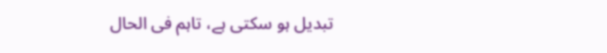تبدیل ہو سکتی ہے، تاہم فی الحال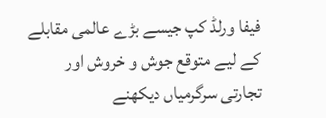فیفا ورلڈ کپ جیسے بڑے عالمی مقابلے کے لیے متوقع جوش و خروش اور تجارتی سرگرمیاں دیکھنے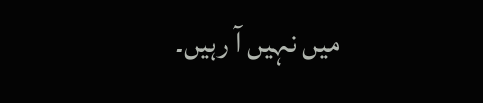میں نہیں آ رہیں۔